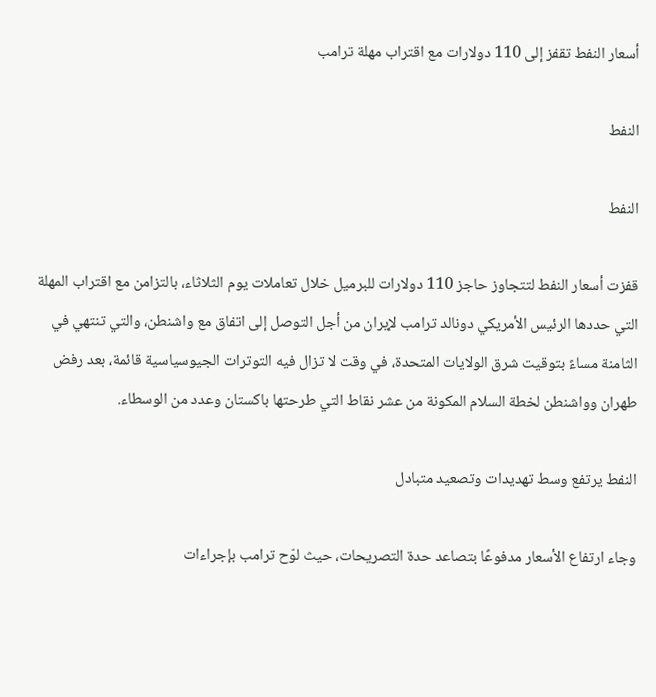أسعار النفط تقفز إلى 110 دولارات مع اقتراب مهلة ترامب

النفط

النفط

قفزت أسعار النفط لتتجاوز حاجز 110 دولارات للبرميل خلال تعاملات يوم الثلاثاء، بالتزامن مع اقتراب المهلة التي حددها الرئيس الأمريكي دونالد ترامب لإيران من أجل التوصل إلى اتفاق مع واشنطن، والتي تنتهي في الثامنة مساءً بتوقيت شرق الولايات المتحدة، في وقت لا تزال فيه التوترات الجيوسياسية قائمة، بعد رفض طهران وواشنطن لخطة السلام المكونة من عشر نقاط التي طرحتها باكستان وعدد من الوسطاء.

النفط يرتفع وسط تهديدات وتصعيد متبادل

وجاء ارتفاع الأسعار مدفوعًا بتصاعد حدة التصريحات، حيث لوّح ترامب بإجراءات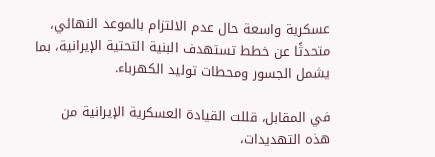عسكرية واسعة حال عدم الالتزام بالموعد النهائي، متحدثًا عن خطط تستهدف البنية التحتية الإيرانية، بما يشمل الجسور ومحطات توليد الكهرباء.

في المقابل، قللت القيادة العسكرية الإيرانية من هذه التهديدات،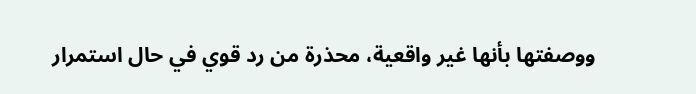ووصفتها بأنها غير واقعية، محذرة من رد قوي في حال استمرار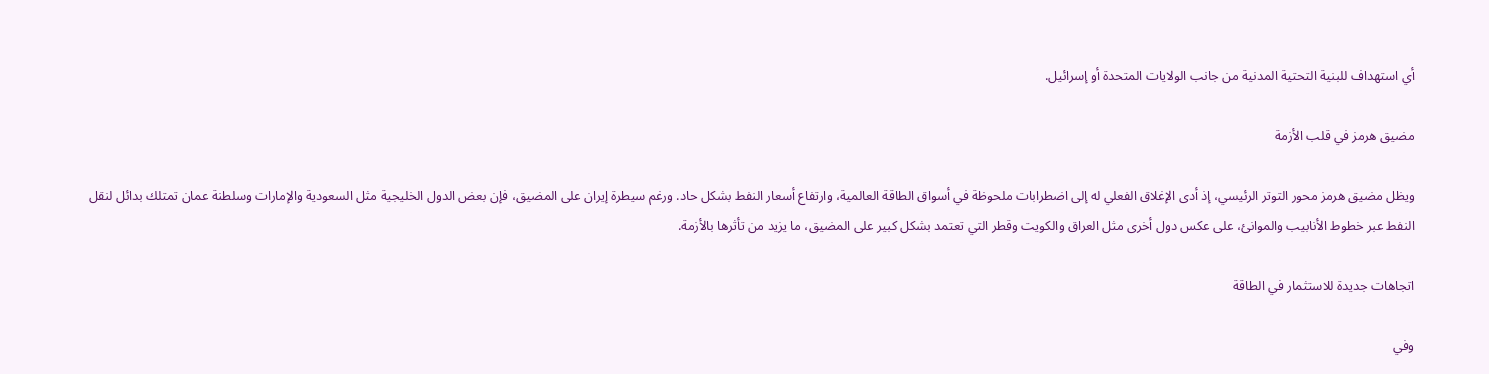أي استهداف للبنية التحتية المدنية من جانب الولايات المتحدة أو إسرائيل.

مضيق هرمز في قلب الأزمة

ويظل مضيق هرمز محور التوتر الرئيسي، إذ أدى الإغلاق الفعلي له إلى اضطرابات ملحوظة في أسواق الطاقة العالمية، وارتفاع أسعار النفط بشكل حاد. ورغم سيطرة إيران على المضيق، فإن بعض الدول الخليجية مثل السعودية والإمارات وسلطنة عمان تمتلك بدائل لنقل النفط عبر خطوط الأنابيب والموانئ، على عكس دول أخرى مثل العراق والكويت وقطر التي تعتمد بشكل كبير على المضيق، ما يزيد من تأثرها بالأزمة.

اتجاهات جديدة للاستثمار في الطاقة

وفي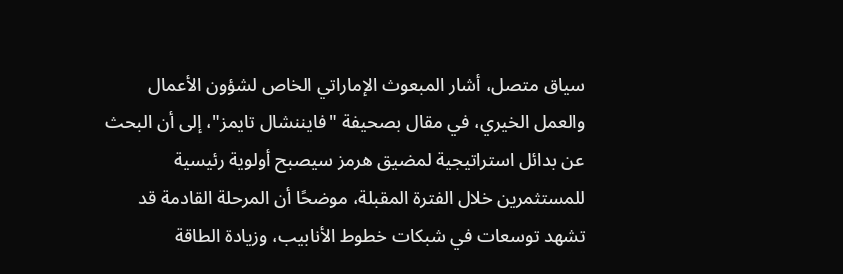سياق متصل، أشار المبعوث الإماراتي الخاص لشؤون الأعمال والعمل الخيري، في مقال بصحيفة "فايننشال تايمز"، إلى أن البحث عن بدائل استراتيجية لمضيق هرمز سيصبح أولوية رئيسية للمستثمرين خلال الفترة المقبلة، موضحًا أن المرحلة القادمة قد تشهد توسعات في شبكات خطوط الأنابيب، وزيادة الطاقة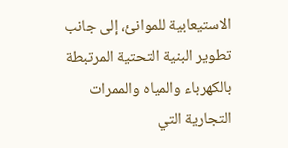الاستيعابية للموانئ، إلى جانب تطوير البنية التحتية المرتبطة بالكهرباء والمياه والممرات التجارية التي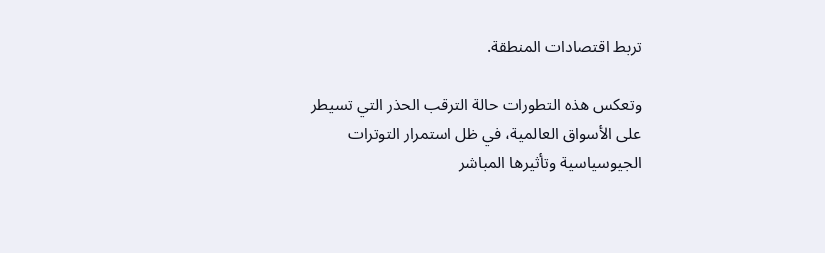تربط اقتصادات المنطقة.

وتعكس هذه التطورات حالة الترقب الحذر التي تسيطر على الأسواق العالمية، في ظل استمرار التوترات الجيوسياسية وتأثيرها المباشر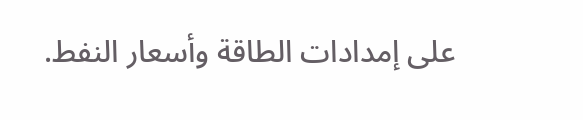على إمدادات الطاقة وأسعار النفط.